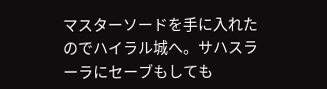マスターソードを手に入れたのでハイラル城へ。サハスラーラにセーブもしても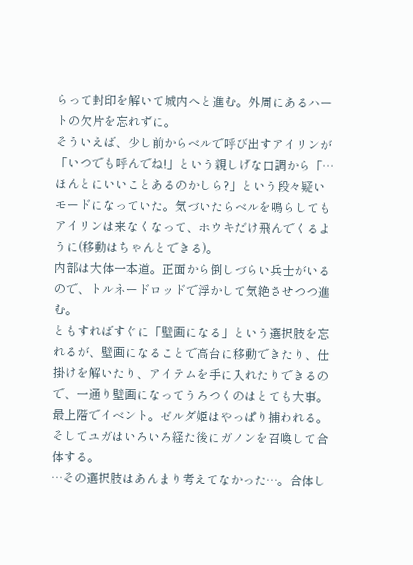らって封印を解いて城内へと進む。外周にあるハートの欠片を忘れずに。
そういえば、少し前からベルで呼び出すアイリンが「いつでも呼んでね!」という親しげな口調から「…ほんとにいいことあるのかしら?」という段々疑いモードになっていた。気づいたらベルを鳴らしてもアイリンは来なくなって、ホウキだけ飛んでくるように(移動はちゃんとできる)。
内部は大体一本道。正面から倒しづらい兵士がいるので、トルネードロッドで浮かして気絶させつつ進む。
ともすればすぐに「壁画になる」という選択肢を忘れるが、壁画になることで高台に移動できたり、仕掛けを解いたり、アイテムを手に入れたりできるので、一通り壁画になってうろつくのはとても大事。
最上階でイベント。ゼルダ姫はやっぱり捕われる。
そしてユガはいろいろ経た後にガノンを召喚して合体する。
…その選択肢はあんまり考えてなかった…。合体し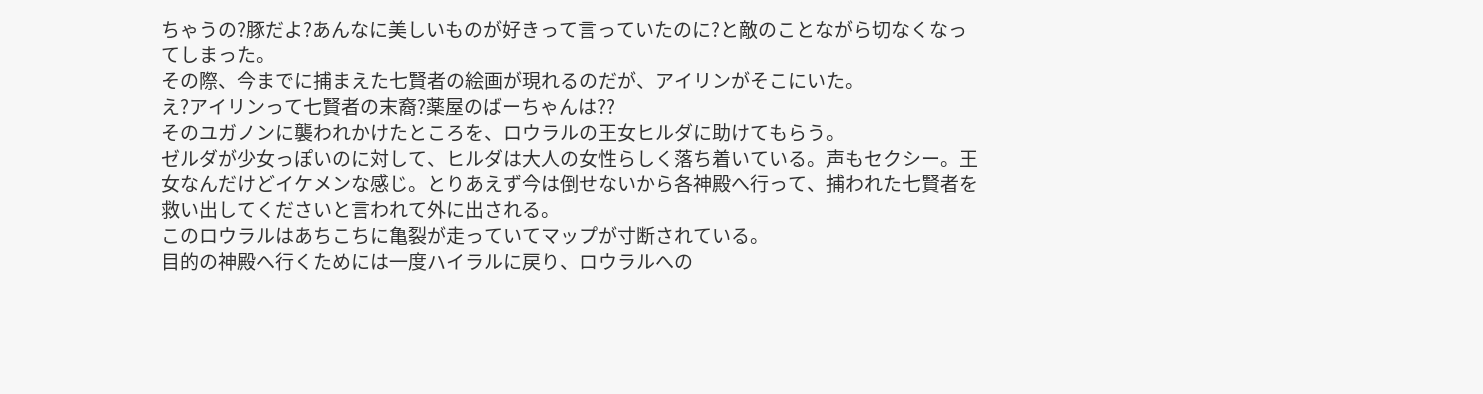ちゃうの?豚だよ?あんなに美しいものが好きって言っていたのに?と敵のことながら切なくなってしまった。
その際、今までに捕まえた七賢者の絵画が現れるのだが、アイリンがそこにいた。
え?アイリンって七賢者の末裔?薬屋のばーちゃんは??
そのユガノンに襲われかけたところを、ロウラルの王女ヒルダに助けてもらう。
ゼルダが少女っぽいのに対して、ヒルダは大人の女性らしく落ち着いている。声もセクシー。王女なんだけどイケメンな感じ。とりあえず今は倒せないから各神殿へ行って、捕われた七賢者を救い出してくださいと言われて外に出される。
このロウラルはあちこちに亀裂が走っていてマップが寸断されている。
目的の神殿へ行くためには一度ハイラルに戻り、ロウラルへの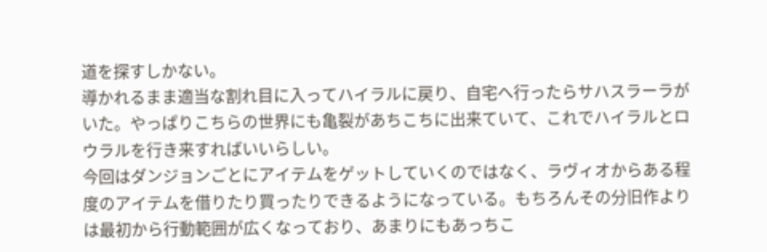道を探すしかない。
導かれるまま適当な割れ目に入ってハイラルに戻り、自宅へ行ったらサハスラーラがいた。やっぱりこちらの世界にも亀裂があちこちに出来ていて、これでハイラルとロウラルを行き来すればいいらしい。
今回はダンジョンごとにアイテムをゲットしていくのではなく、ラヴィオからある程度のアイテムを借りたり買ったりできるようになっている。もちろんその分旧作よりは最初から行動範囲が広くなっており、あまりにもあっちこ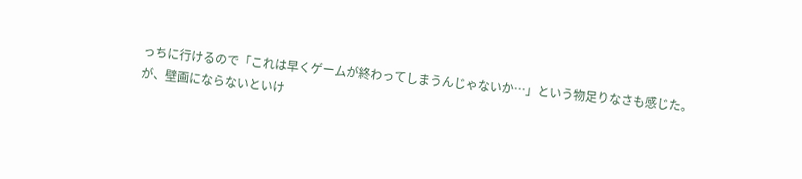っちに行けるので「これは早くゲームが終わってしまうんじゃないか…」という物足りなさも感じた。
が、壁画にならないといけ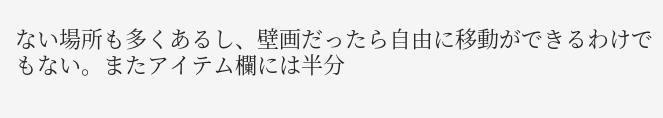ない場所も多くあるし、壁画だったら自由に移動ができるわけでもない。またアイテム欄には半分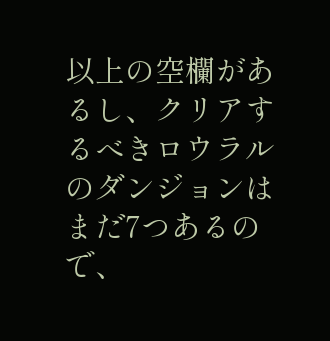以上の空欄があるし、クリアするべきロウラルのダンジョンはまだ7つあるので、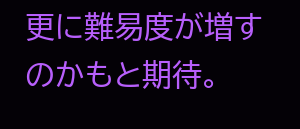更に難易度が増すのかもと期待。